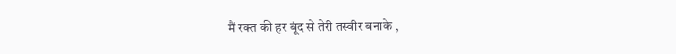मैं रक्त की हर बूंद से तेरी तस्वीर बनाके ,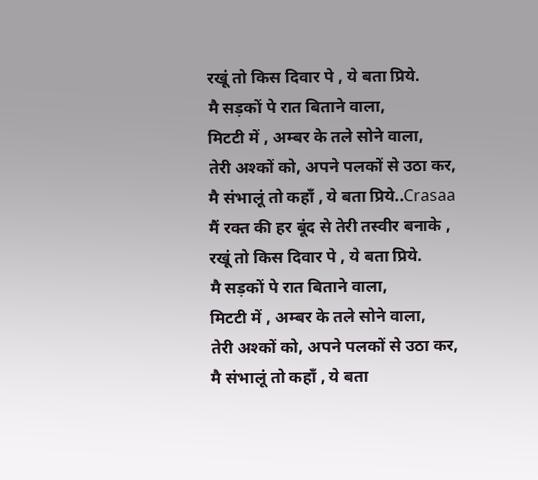रखूं तो किस दिवार पे , ये बता प्रिये.
मै सड़कों पे रात बिताने वाला,
मिटटी में , अम्बर के तले सोने वाला,
तेरी अश्कों को, अपने पलकों से उठा कर,
मै संभालूं तो कहाँ , ये बता प्रिये..Crasaa
मैं रक्त की हर बूंद से तेरी तस्वीर बनाके ,
रखूं तो किस दिवार पे , ये बता प्रिये.
मै सड़कों पे रात बिताने वाला,
मिटटी में , अम्बर के तले सोने वाला,
तेरी अश्कों को, अपने पलकों से उठा कर,
मै संभालूं तो कहाँ , ये बता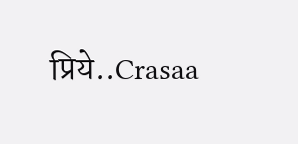प्रिये..Crasaa